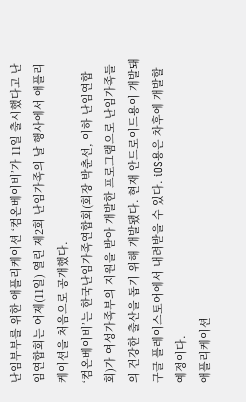난임부부를 위한 애플리케이션 ‘컴온베이비’가 11일 출시했다고 난임연합회는 어제(11일) 열린 제2회 난임가족의 날 행사에서 애플리케이션을 처음으로 공개했다.
‘컴온베이비’는 한국난임가족연합회(회장 박춘선, 이하 난임연합회)가 여성가족부의 지원을 받아 개발한 프로그램으로 난임가족들의 건강한 출산을 돕기 위해 개발됐다. 현재 안드로이드용이 개발돼 구글 플레이스토어에서 내려받을 수 있다. iOS용은 차후에 개발할 예정이다.
애플리케이션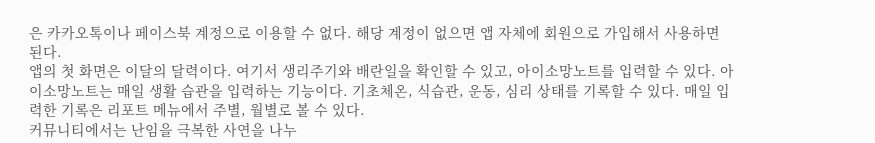은 카카오톡이나 페이스북 계정으로 이용할 수 없다. 해당 계정이 없으면 앱 자체에 회원으로 가입해서 사용하면 된다.
앱의 첫 화면은 이달의 달력이다. 여기서 생리주기와 배란일을 확인할 수 있고, 아이소망노트를 입력할 수 있다. 아이소망노트는 매일 생활 습관을 입력하는 기능이다. 기초체온, 식습관, 운동, 심리 상태를 기록할 수 있다. 매일 입력한 기록은 리포트 메뉴에서 주별, 월별로 볼 수 있다.
커뮤니티에서는 난임을 극복한 사연을 나누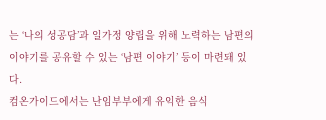는 ‘나의 성공담’과 일가정 양립을 위해 노력하는 남편의 이야기를 공유할 수 있는 ‘남편 이야기’ 등이 마련돼 있다.
컴온가이드에서는 난임부부에게 유익한 음식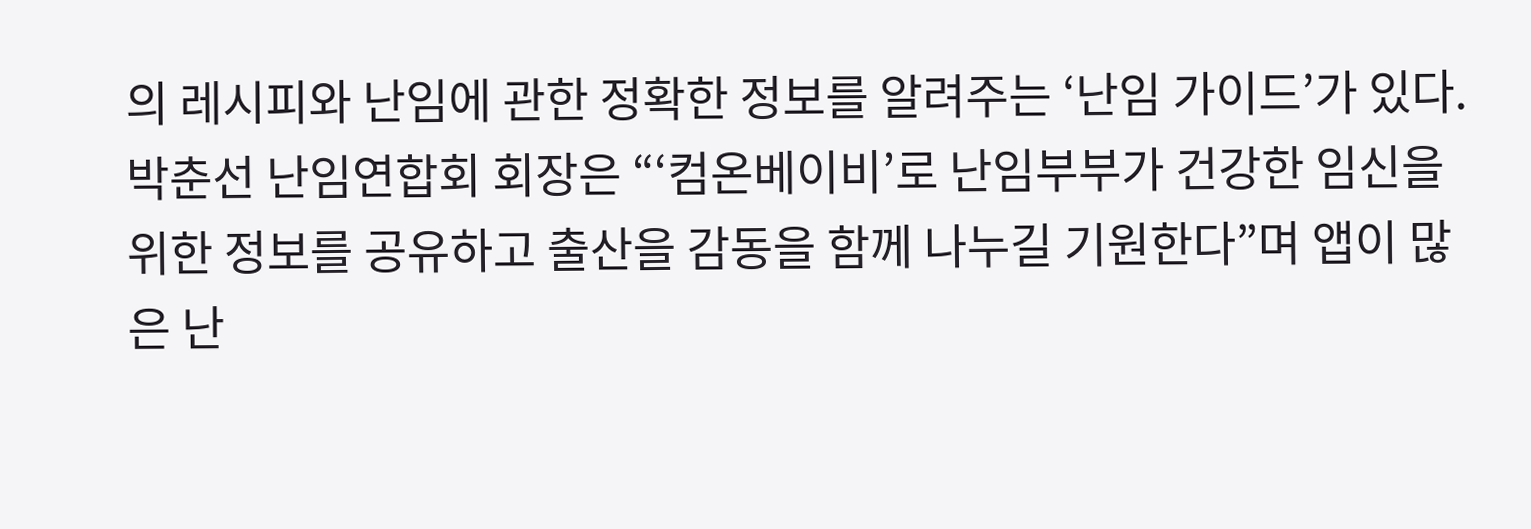의 레시피와 난임에 관한 정확한 정보를 알려주는 ‘난임 가이드’가 있다.
박춘선 난임연합회 회장은 “‘컴온베이비’로 난임부부가 건강한 임신을 위한 정보를 공유하고 출산을 감동을 함께 나누길 기원한다”며 앱이 많은 난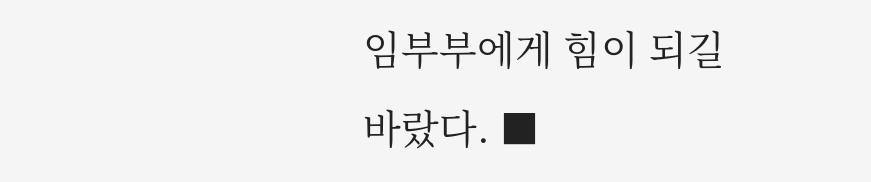임부부에게 힘이 되길 바랐다. ■